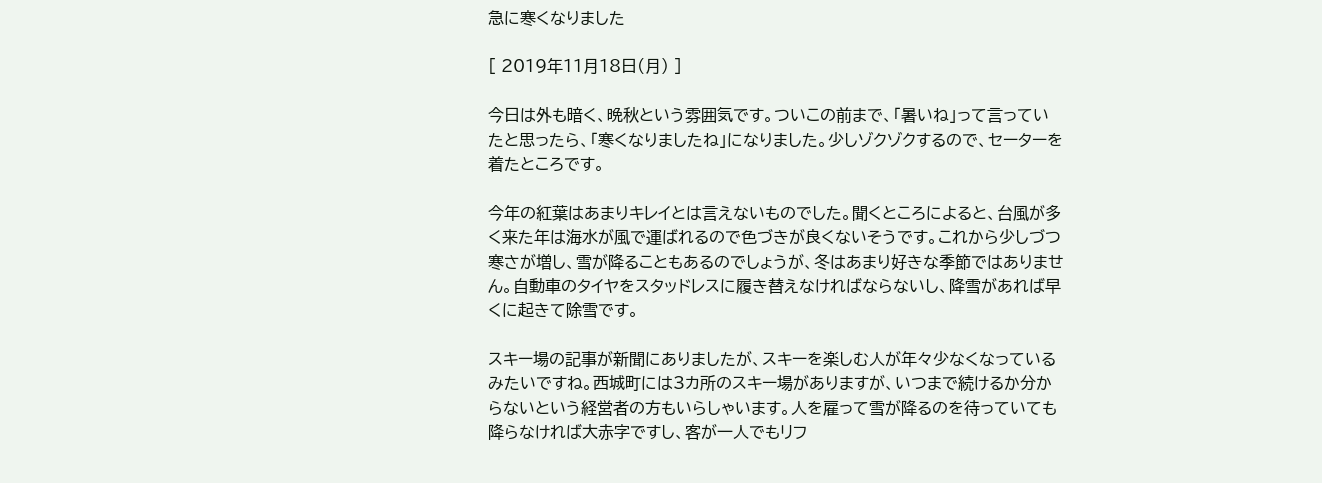急に寒くなりました

[ 2019年11月18日(月) ]

今日は外も暗く、晩秋という雰囲気です。ついこの前まで、「暑いね」って言っていたと思ったら、「寒くなりましたね」になりました。少しゾクゾクするので、セーターを着たところです。

今年の紅葉はあまりキレイとは言えないものでした。聞くところによると、台風が多く来た年は海水が風で運ばれるので色づきが良くないそうです。これから少しづつ寒さが増し、雪が降ることもあるのでしょうが、冬はあまり好きな季節ではありません。自動車のタイヤをスタッドレスに履き替えなければならないし、降雪があれば早くに起きて除雪です。

スキー場の記事が新聞にありましたが、スキーを楽しむ人が年々少なくなっているみたいですね。西城町には3カ所のスキー場がありますが、いつまで続けるか分からないという経営者の方もいらしゃいます。人を雇って雪が降るのを待っていても降らなければ大赤字ですし、客が一人でもリフ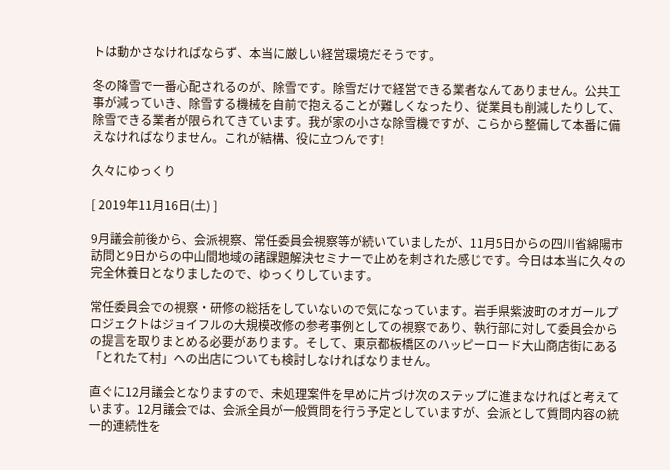トは動かさなければならず、本当に厳しい経営環境だそうです。

冬の降雪で一番心配されるのが、除雪です。除雪だけで経営できる業者なんてありません。公共工事が減っていき、除雪する機械を自前で抱えることが難しくなったり、従業員も削減したりして、除雪できる業者が限られてきています。我が家の小さな除雪機ですが、こらから整備して本番に備えなければなりません。これが結構、役に立つんです!

久々にゆっくり

[ 2019年11月16日(土) ]

9月議会前後から、会派視察、常任委員会視察等が続いていましたが、11月5日からの四川省綿陽市訪問と9日からの中山間地域の諸課題解決セミナーで止めを刺された感じです。今日は本当に久々の完全休養日となりましたので、ゆっくりしています。

常任委員会での視察・研修の総括をしていないので気になっています。岩手県紫波町のオガールプロジェクトはジョイフルの大規模改修の参考事例としての視察であり、執行部に対して委員会からの提言を取りまとめる必要があります。そして、東京都板橋区のハッピーロード大山商店街にある「とれたて村」への出店についても検討しなければなりません。

直ぐに12月議会となりますので、未処理案件を早めに片づけ次のステップに進まなければと考えています。12月議会では、会派全員が一般質問を行う予定としていますが、会派として質問内容の統一的連続性を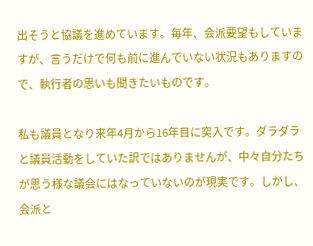出そうと協議を進めています。毎年、会派要望もしていますが、言うだけで何も前に進んでいない状況もありますので、執行者の思いも聞きたいものです。

私も議員となり来年4月から16年目に突入です。ダラダラと議員活動をしていた訳ではありませんが、中々自分たちが思う様な議会にはなっていないのが現実です。しかし、会派と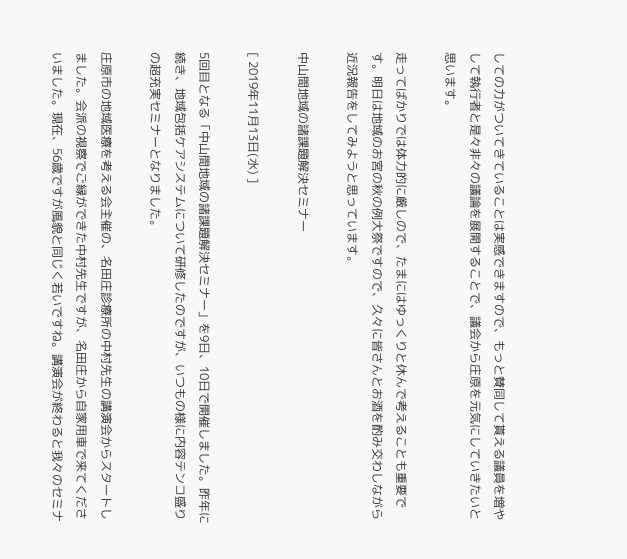しての力がついてきていることは実感できますので、もっと賛同して貰える議員を増やして執行者と是々非々の議論を展開することで、議会から庄原を元気にしていきたいと思います。

走ってばかりでは体力的に厳しので、たまにはゆっくりと休んで考えることも重要です。明日は地域のお宮の秋の例大祭ですので、久々に皆さんとお酒を酌み交わしながら近況報告をしてみようと思っています。

中山間地域の諸課題解決セミナー

[ 2019年11月13日(水) ]

5回目となる「中山間地域の諸課題解決セミナー」を9日、10日で開催しました。昨年に続き、地域包括ケアシステムについて研修したのですが、いつもの様に内容テンコ盛りの超充実セミナーとなりました。

庄原市の地域医療を考える会主催の、名田庄診療所の中村先生の講演会からスタートしました。会派の視察でご縁ができた中村先生ですが、名田庄から自家用車で来てくださいました。現在、56歳ですが風貌と同じく若いですね。講演会が終わると我々のセミナ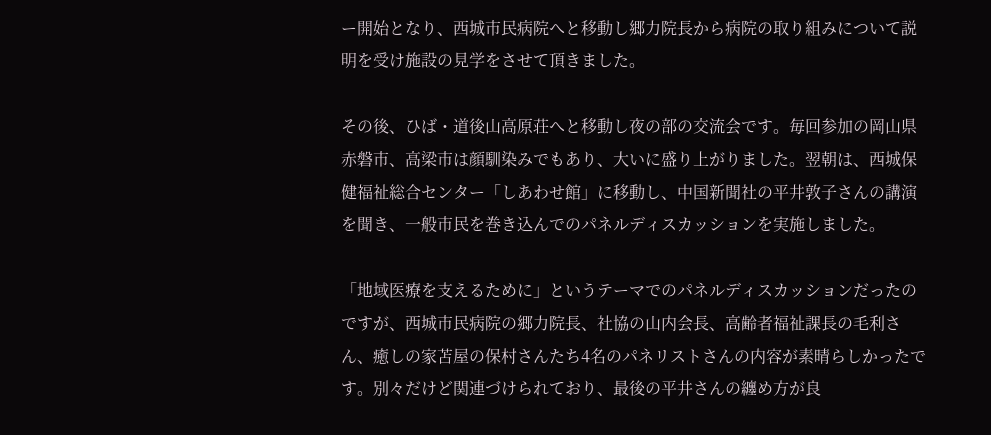ー開始となり、西城市民病院へと移動し郷力院長から病院の取り組みについて説明を受け施設の見学をさせて頂きました。

その後、ひば・道後山高原荘へと移動し夜の部の交流会です。毎回参加の岡山県赤磐市、高梁市は顔馴染みでもあり、大いに盛り上がりました。翌朝は、西城保健福祉総合センター「しあわせ館」に移動し、中国新聞社の平井敦子さんの講演を聞き、一般市民を巻き込んでのパネルディスカッションを実施しました。

「地域医療を支えるために」というテーマでのパネルディスカッションだったのですが、西城市民病院の郷力院長、社協の山内会長、高齢者福祉課長の毛利さん、癒しの家苫屋の保村さんたち4名のパネリストさんの内容が素晴らしかったです。別々だけど関連づけられており、最後の平井さんの纏め方が良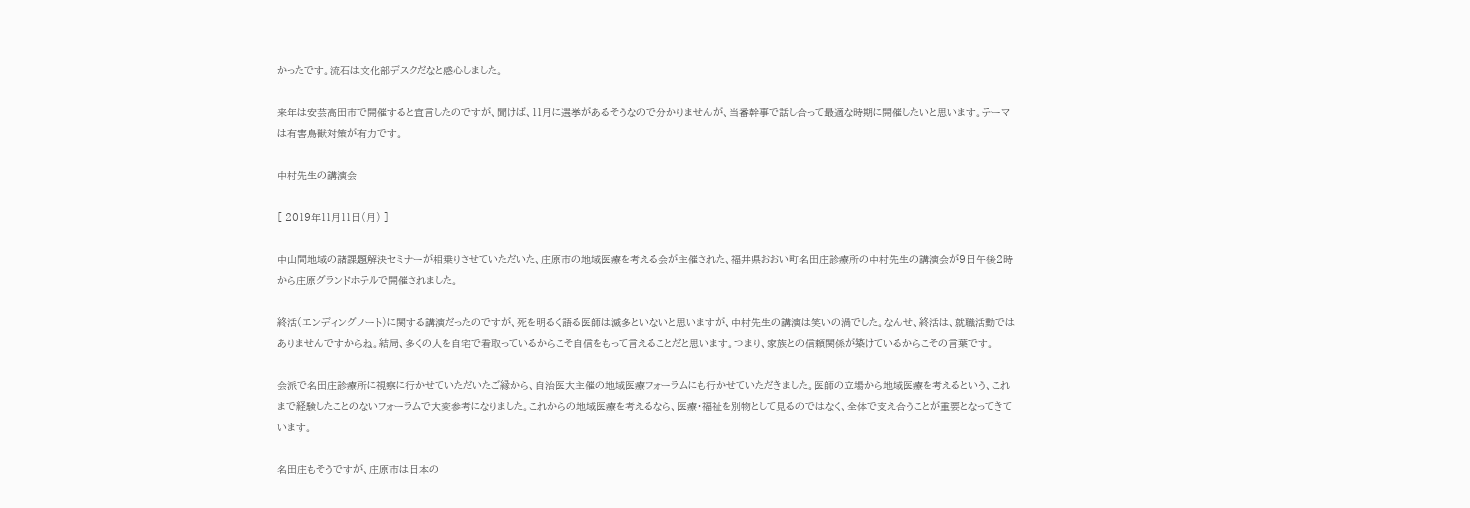かったです。流石は文化部デスクだなと感心しました。

来年は安芸高田市で開催すると宣言したのですが、聞けば、11月に選挙があるそうなので分かりませんが、当番幹事で話し合って最適な時期に開催したいと思います。テーマは有害鳥獣対策が有力です。

中村先生の講演会

[ 2019年11月11日(月) ]

中山間地域の諸課題解決セミナーが相乗りさせていただいた、庄原市の地域医療を考える会が主催された、福井県おおい町名田庄診療所の中村先生の講演会が9日午後2時から庄原グランドホテルで開催されました。

終活(エンディングノート)に関する講演だったのですが、死を明るく語る医師は滅多といないと思いますが、中村先生の講演は笑いの渦でした。なんせ、終活は、就職活動ではありませんですからね。結局、多くの人を自宅で看取っているからこそ自信をもって言えることだと思います。つまり、家族との信頼関係が築けているからこその言葉です。

会派で名田庄診療所に視察に行かせていただいたご縁から、自治医大主催の地域医療フォーラムにも行かせていただきました。医師の立場から地域医療を考えるという、これまで経験したことのないフォーラムで大変参考になりました。これからの地域医療を考えるなら、医療・福祉を別物として見るのではなく、全体で支え合うことが重要となってきています。

名田庄もそうですが、庄原市は日本の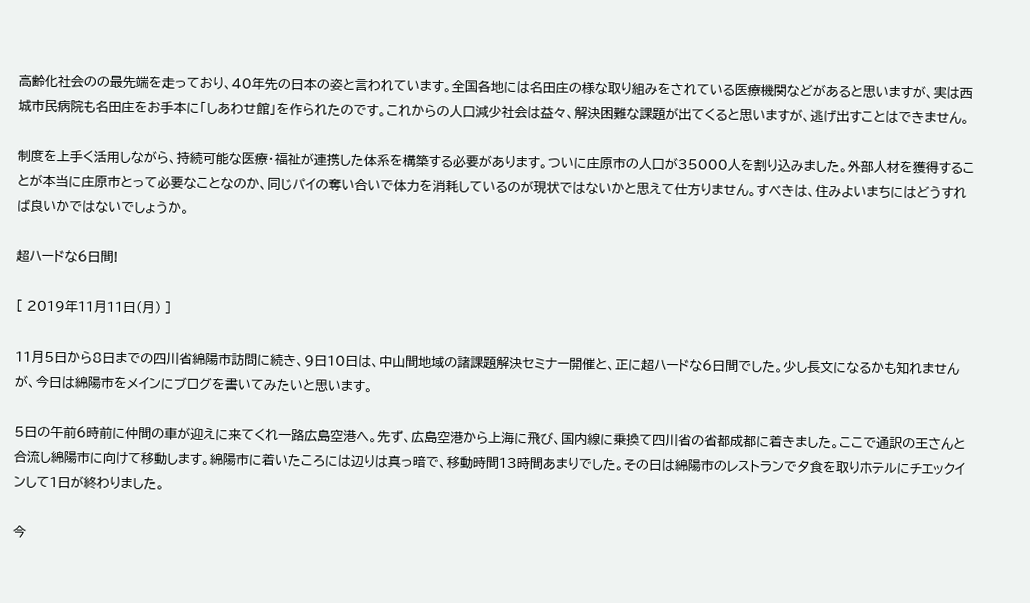高齢化社会のの最先端を走っており、40年先の日本の姿と言われています。全国各地には名田庄の様な取り組みをされている医療機関などがあると思いますが、実は西城市民病院も名田庄をお手本に「しあわせ館」を作られたのです。これからの人口減少社会は益々、解決困難な課題が出てくると思いますが、逃げ出すことはできません。

制度を上手く活用しながら、持続可能な医療・福祉が連携した体系を構築する必要があります。ついに庄原市の人口が35000人を割り込みました。外部人材を獲得することが本当に庄原市とって必要なことなのか、同じパイの奪い合いで体力を消耗しているのが現状ではないかと思えて仕方りません。すべきは、住みよいまちにはどうすれば良いかではないでしょうか。

超ハードな6日間!

[ 2019年11月11日(月) ]

11月5日から8日までの四川省綿陽市訪問に続き、9日10日は、中山間地域の諸課題解決セミナー開催と、正に超ハードな6日間でした。少し長文になるかも知れませんが、今日は綿陽市をメインにブログを書いてみたいと思います。

5日の午前6時前に仲間の車が迎えに来てくれ一路広島空港へ。先ず、広島空港から上海に飛び、国内線に乗換て四川省の省都成都に着きました。ここで通訳の王さんと合流し綿陽市に向けて移動します。綿陽市に着いたころには辺りは真っ暗で、移動時間13時間あまりでした。その日は綿陽市のレストランで夕食を取りホテルにチエックインして1日が終わりました。

今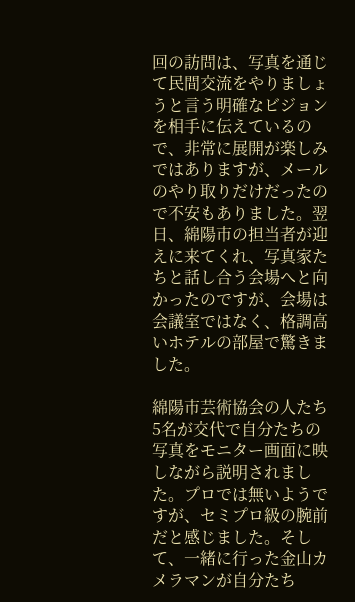回の訪問は、写真を通じて民間交流をやりましょうと言う明確なビジョンを相手に伝えているので、非常に展開が楽しみではありますが、メールのやり取りだけだったので不安もありました。翌日、綿陽市の担当者が迎えに来てくれ、写真家たちと話し合う会場へと向かったのですが、会場は会議室ではなく、格調高いホテルの部屋で驚きました。

綿陽市芸術協会の人たち5名が交代で自分たちの写真をモニター画面に映しながら説明されました。プロでは無いようですが、セミプロ級の腕前だと感じました。そして、一緒に行った金山カメラマンが自分たち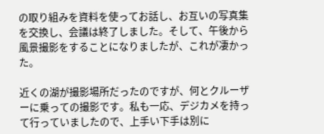の取り組みを資料を使ってお話し、お互いの写真集を交換し、会議は終了しました。そして、午後から風景撮影をすることになりましたが、これが凄かった。

近くの湖が撮影場所だったのですが、何とクルーザーに乗っての撮影です。私も一応、デジカメを持って行っていましたので、上手い下手は別に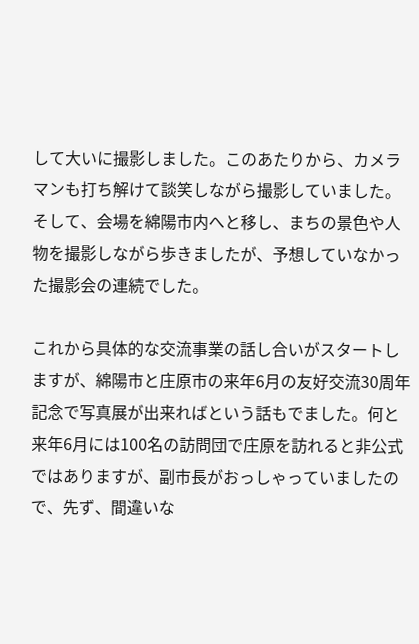して大いに撮影しました。このあたりから、カメラマンも打ち解けて談笑しながら撮影していました。そして、会場を綿陽市内へと移し、まちの景色や人物を撮影しながら歩きましたが、予想していなかった撮影会の連続でした。

これから具体的な交流事業の話し合いがスタートしますが、綿陽市と庄原市の来年6月の友好交流30周年記念で写真展が出来ればという話もでました。何と来年6月には100名の訪問団で庄原を訪れると非公式ではありますが、副市長がおっしゃっていましたので、先ず、間違いな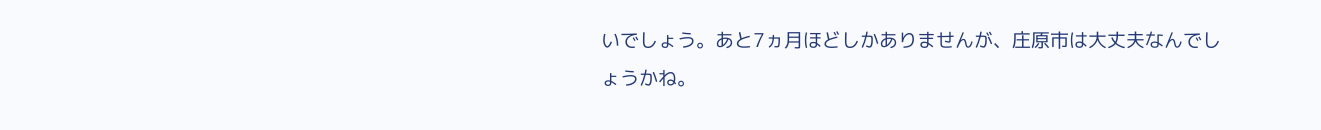いでしょう。あと7ヵ月ほどしかありませんが、庄原市は大丈夫なんでしょうかね。